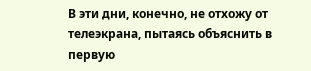В эти дни, конечно, не отхожу от телеэкрана, пытаясь объяснить в первую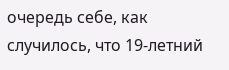очередь себе, как случилось, что 19-летний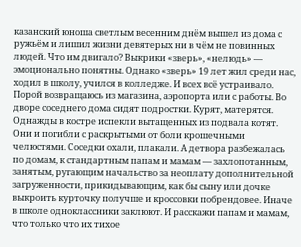казанский юноша светлым весенним днём вышел из дома с ружьём и лишил жизни девятерых ни в чём не повинных людей. Что им двигало? Выкрики «зверь», «нелюдь» — эмоционально понятны. Однако «зверь» 19 лет жил среди нас, ходил в школу, учился в колледже. И всех всё устраивало. Порой возвращаюсь из магазина, аэропорта или с работы. Во дворе соседнего дома сидят подростки. Курят, матерятся. Однажды в костре испекли вытащенных из подвала котят. Они и погибли с раскрытыми от боли крошечными челюстями. Соседки охали, плакали. А детвора разбежалась по домам, к стандартным папам и мамам — захлопотанным, занятым, ругающим начальство за неоплату дополнительной загруженности, прикидывающим, как бы сыну или дочке выкроить курточку получше и кроссовки побрендовее. Иначе в школе одноклассники заклюют. И расскажи папам и мамам, что только что их тихое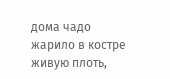дома чадо жарило в костре живую плоть,